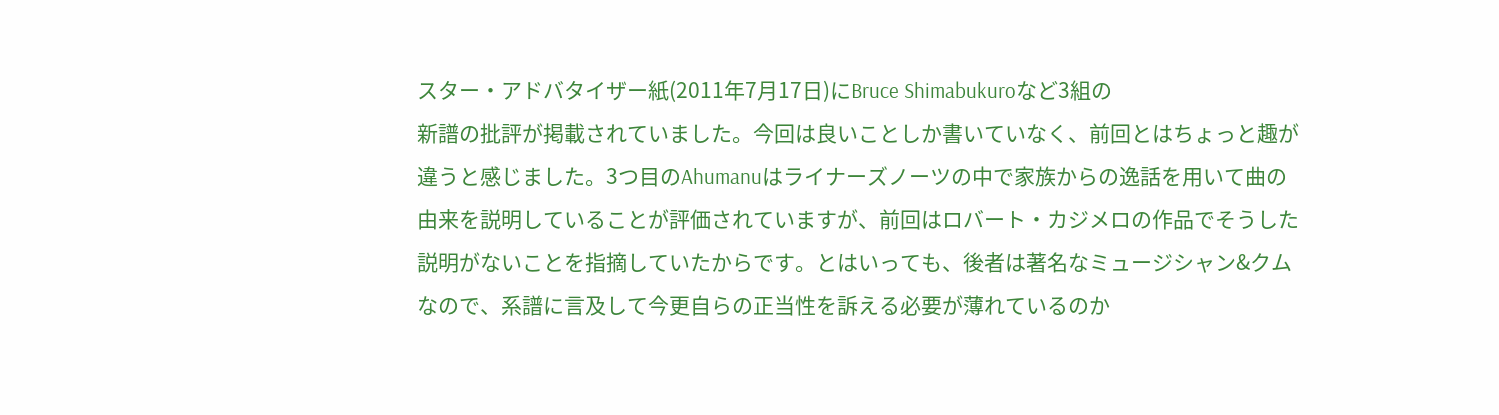スター・アドバタイザー紙(2011年7月17日)にBruce Shimabukuroなど3組の
新譜の批評が掲載されていました。今回は良いことしか書いていなく、前回とはちょっと趣が違うと感じました。3つ目のAhumanuはライナーズノーツの中で家族からの逸話を用いて曲の由来を説明していることが評価されていますが、前回はロバート・カジメロの作品でそうした説明がないことを指摘していたからです。とはいっても、後者は著名なミュージシャン&クムなので、系譜に言及して今更自らの正当性を訴える必要が薄れているのか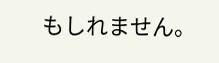もしれません。